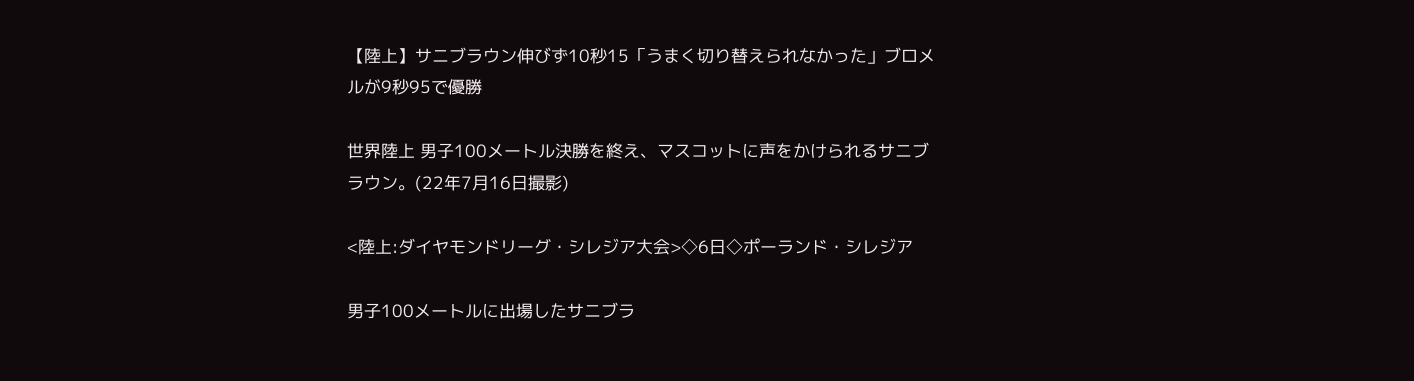【陸上】サニブラウン伸びず10秒15「うまく切り替えられなかった」ブロメルが9秒95で優勝

世界陸上 男子100メートル決勝を終え、マスコットに声をかけられるサニブラウン。(22年7月16日撮影)

<陸上:ダイヤモンドリーグ・シレジア大会>◇6日◇ポーランド・シレジア

男子100メートルに出場したサニブラ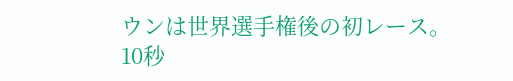ウンは世界選手権後の初レース。10秒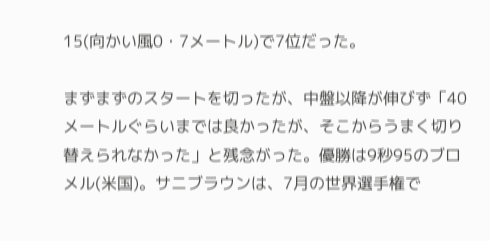15(向かい風0・7メートル)で7位だった。

まずまずのスタートを切ったが、中盤以降が伸びず「40メートルぐらいまでは良かったが、そこからうまく切り替えられなかった」と残念がった。優勝は9秒95のブロメル(米国)。サニブラウンは、7月の世界選手権で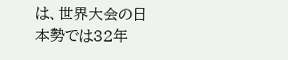は、世界大会の日本勢では32年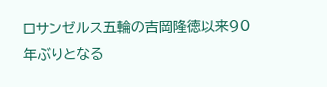ロサンゼルス五輪の吉岡隆徳以来90年ぶりとなる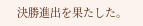決勝進出を果たした。